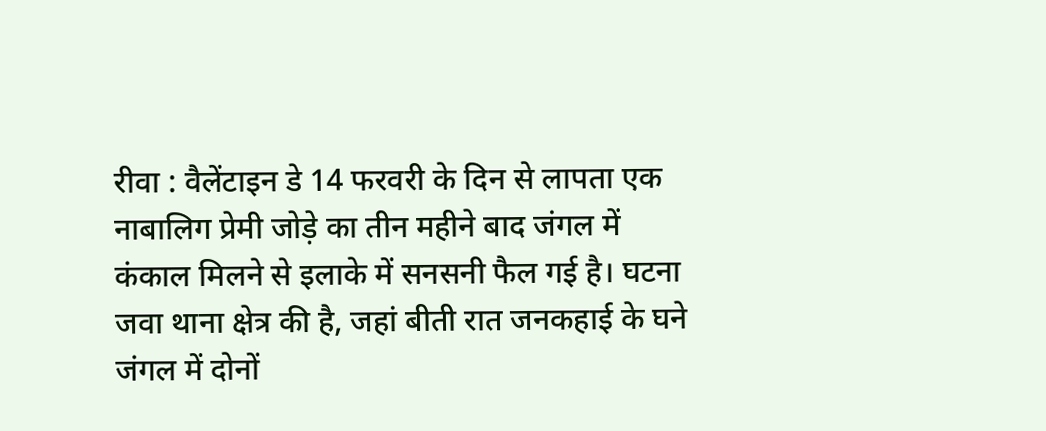रीवा : वैलेंटाइन डे 14 फरवरी के दिन से लापता एक नाबालिग प्रेमी जोड़े का तीन महीने बाद जंगल में कंकाल मिलने से इलाके में सनसनी फैल गई है। घटना जवा थाना क्षेत्र की है, जहां बीती रात जनकहाई के घने जंगल में दोनों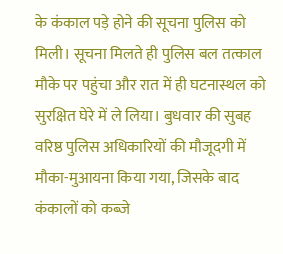के कंकाल पड़े होने की सूचना पुलिस को मिली। सूचना मिलते ही पुलिस बल तत्काल मौके पर पहुंचा और रात में ही घटनास्थल को सुरक्षित घेरे में ले लिया। बुधवार की सुबह वरिष्ठ पुलिस अधिकारियों की मौजूदगी में मौका-मुआयना किया गया, जिसके बाद कंकालों को कब्जे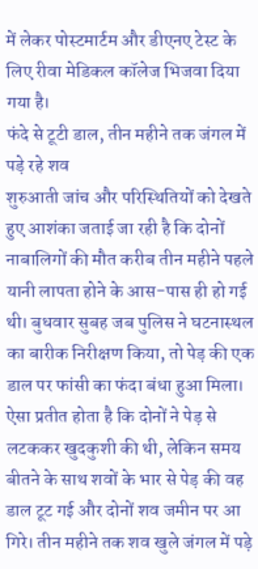में लेकर पोस्टमार्टम और डीएनए टेस्ट के लिए रीवा मेडिकल कॉलेज भिजवा दिया गया है।
फंदे से टूटी डाल, तीन महीने तक जंगल में पड़े रहे शव
शुरुआती जांच और परिस्थितियों को देखते हुए आशंका जताई जा रही है कि दोनों नाबालिगों की मौत करीब तीन महीने पहले यानी लापता होने के आस-पास ही हो गई थी। बुधवार सुबह जब पुलिस ने घटनास्थल का बारीक निरीक्षण किया, तो पेड़ की एक डाल पर फांसी का फंदा बंधा हुआ मिला। ऐसा प्रतीत होता है कि दोनों ने पेड़ से लटककर खुदकुशी की थी, लेकिन समय बीतने के साथ शवों के भार से पेड़ की वह डाल टूट गई और दोनों शव जमीन पर आ गिरे। तीन महीने तक शव खुले जंगल में पड़े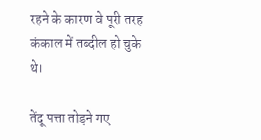रहने के कारण वे पूरी तरह कंकाल में तब्दील हो चुके थे।

तेंदू पत्ता तोड़ने गए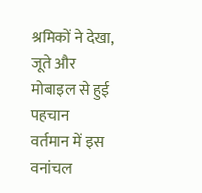श्रमिकों ने देखा, जूते और मोबाइल से हुई पहचान
वर्तमान में इस वनांचल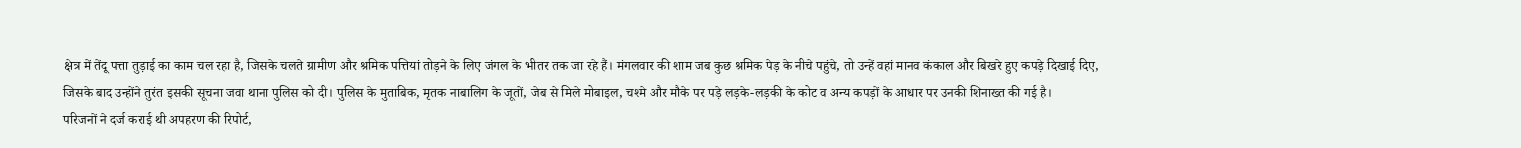क्षेत्र में तेंदू पत्ता तुड़ाई का काम चल रहा है, जिसके चलते ग्रामीण और श्रमिक पत्तियां तोड़ने के लिए जंगल के भीतर तक जा रहे हैं। मंगलवार की शाम जब कुछ श्रमिक पेड़ के नीचे पहुंचे, तो उन्हें वहां मानव कंकाल और बिखरे हुए कपड़े दिखाई दिए, जिसके बाद उन्होंने तुरंत इसकी सूचना जवा थाना पुलिस को दी। पुलिस के मुताबिक, मृतक नाबालिग के जूतों, जेब से मिले मोबाइल, चश्मे और मौके पर पड़े लड़के-लड़की के कोट व अन्य कपड़ों के आधार पर उनकी शिनाख्त की गई है।
परिजनों ने दर्ज कराई थी अपहरण की रिपोर्ट,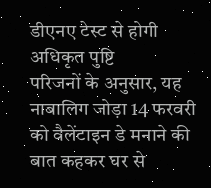डीएनए टेस्ट से होगी अधिकृत पुष्टि
परिजनों के अनुसार, यह नाबालिग जोड़ा 14 फरवरी को वैलेंटाइन डे मनाने की बात कहकर घर से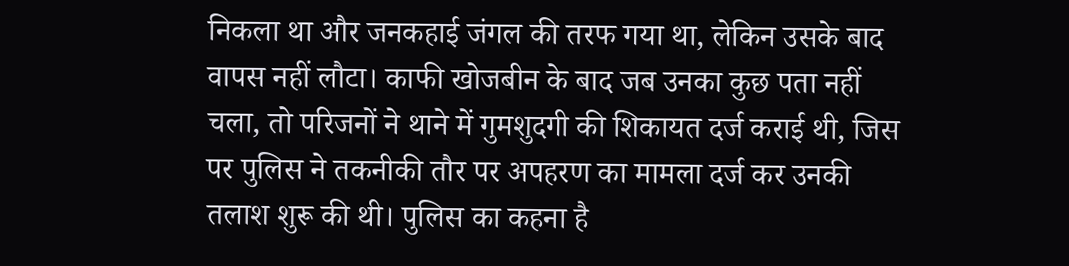निकला था और जनकहाई जंगल की तरफ गया था, लेकिन उसके बाद वापस नहीं लौटा। काफी खोजबीन के बाद जब उनका कुछ पता नहीं चला, तो परिजनों ने थाने में गुमशुदगी की शिकायत दर्ज कराई थी, जिस पर पुलिस ने तकनीकी तौर पर अपहरण का मामला दर्ज कर उनकी तलाश शुरू की थी। पुलिस का कहना है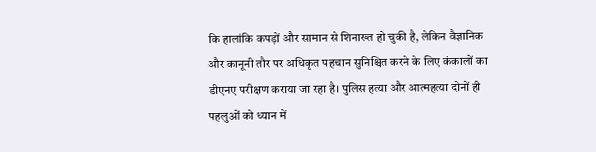कि हालांकि कपड़ों और सामान से शिनाख्त हो चुकी है, लेकिन वैज्ञानिक और कानूनी तौर पर अधिकृत पहचान सुनिश्चित करने के लिए कंकालों का डीएनए परीक्षण कराया जा रहा है। पुलिस हत्या और आत्महत्या दोनों ही पहलुओं को ध्यान में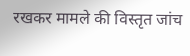रखकर मामले की विस्तृत जांच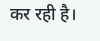कर रही है।